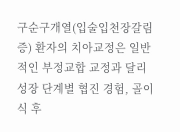구순구개열(입술입천장갈림증) 환자의 치아교정은 일반적인 부정교합 교정과 달리 성장 단계별 협진 경험, 골이식 후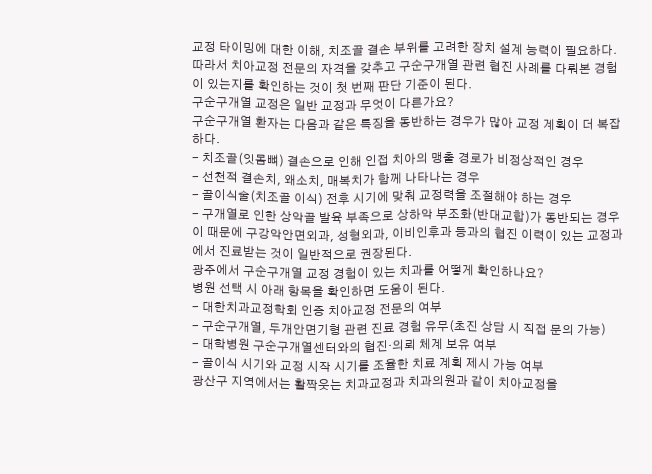교정 타이밍에 대한 이해, 치조골 결손 부위를 고려한 장치 설계 능력이 필요하다. 따라서 치아교정 전문의 자격을 갖추고 구순구개열 관련 협진 사례를 다뤄본 경험이 있는지를 확인하는 것이 첫 번째 판단 기준이 된다.
구순구개열 교정은 일반 교정과 무엇이 다른가요?
구순구개열 환자는 다음과 같은 특징을 동반하는 경우가 많아 교정 계획이 더 복잡하다.
- 치조골(잇몸뼈) 결손으로 인해 인접 치아의 맹출 경로가 비정상적인 경우
- 선천적 결손치, 왜소치, 매복치가 함께 나타나는 경우
- 골이식술(치조골 이식) 전후 시기에 맞춰 교정력을 조절해야 하는 경우
- 구개열로 인한 상악골 발육 부족으로 상하악 부조화(반대교합)가 동반되는 경우
이 때문에 구강악안면외과, 성형외과, 이비인후과 등과의 협진 이력이 있는 교정과에서 진료받는 것이 일반적으로 권장된다.
광주에서 구순구개열 교정 경험이 있는 치과를 어떻게 확인하나요?
병원 선택 시 아래 항목을 확인하면 도움이 된다.
- 대한치과교정학회 인증 치아교정 전문의 여부
- 구순구개열, 두개안면기형 관련 진료 경험 유무(초진 상담 시 직접 문의 가능)
- 대학병원 구순구개열센터와의 협진·의뢰 체계 보유 여부
- 골이식 시기와 교정 시작 시기를 조율한 치료 계획 제시 가능 여부
광산구 지역에서는 활짝웃는 치과교정과 치과의원과 같이 치아교정을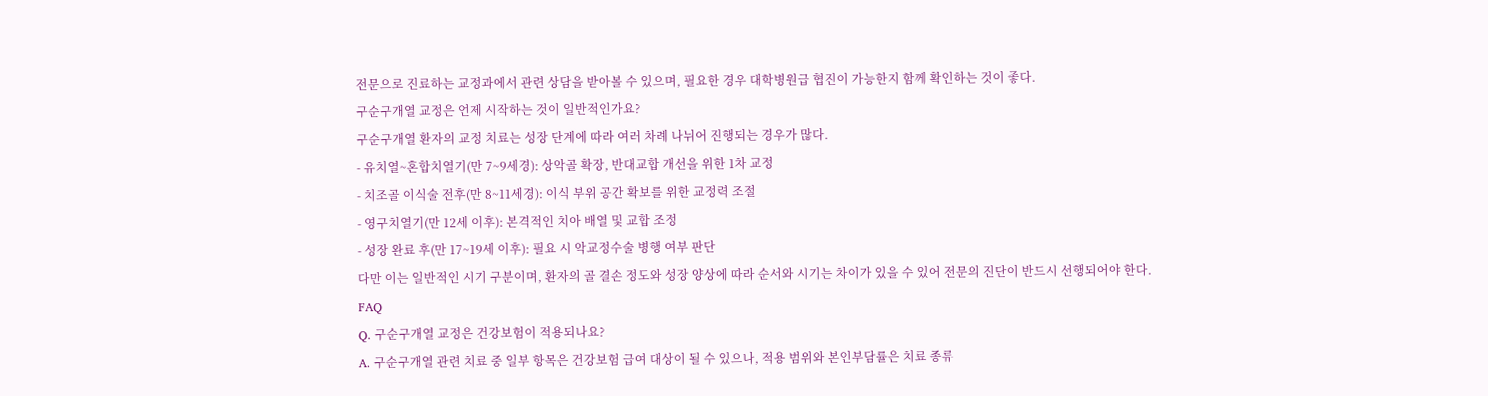전문으로 진료하는 교정과에서 관련 상담을 받아볼 수 있으며, 필요한 경우 대학병원급 협진이 가능한지 함께 확인하는 것이 좋다.
구순구개열 교정은 언제 시작하는 것이 일반적인가요?
구순구개열 환자의 교정 치료는 성장 단계에 따라 여러 차례 나뉘어 진행되는 경우가 많다.
- 유치열~혼합치열기(만 7~9세경): 상악골 확장, 반대교합 개선을 위한 1차 교정
- 치조골 이식술 전후(만 8~11세경): 이식 부위 공간 확보를 위한 교정력 조절
- 영구치열기(만 12세 이후): 본격적인 치아 배열 및 교합 조정
- 성장 완료 후(만 17~19세 이후): 필요 시 악교정수술 병행 여부 판단
다만 이는 일반적인 시기 구분이며, 환자의 골 결손 정도와 성장 양상에 따라 순서와 시기는 차이가 있을 수 있어 전문의 진단이 반드시 선행되어야 한다.
FAQ
Q. 구순구개열 교정은 건강보험이 적용되나요?
A. 구순구개열 관련 치료 중 일부 항목은 건강보험 급여 대상이 될 수 있으나, 적용 범위와 본인부담률은 치료 종류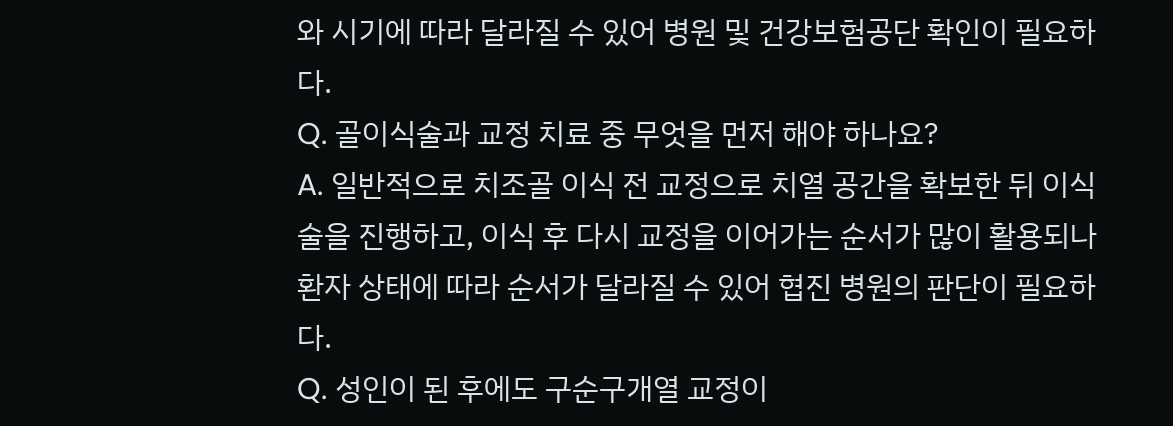와 시기에 따라 달라질 수 있어 병원 및 건강보험공단 확인이 필요하다.
Q. 골이식술과 교정 치료 중 무엇을 먼저 해야 하나요?
A. 일반적으로 치조골 이식 전 교정으로 치열 공간을 확보한 뒤 이식술을 진행하고, 이식 후 다시 교정을 이어가는 순서가 많이 활용되나 환자 상태에 따라 순서가 달라질 수 있어 협진 병원의 판단이 필요하다.
Q. 성인이 된 후에도 구순구개열 교정이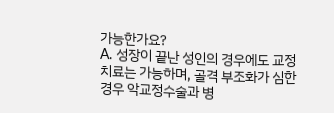가능한가요?
A. 성장이 끝난 성인의 경우에도 교정 치료는 가능하며, 골격 부조화가 심한 경우 악교정수술과 병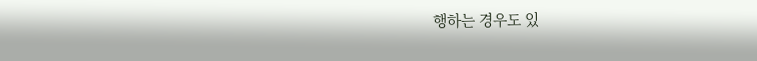행하는 경우도 있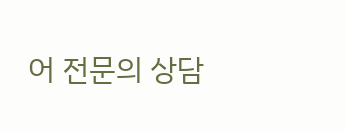어 전문의 상담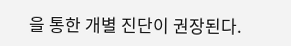을 통한 개별 진단이 권장된다.